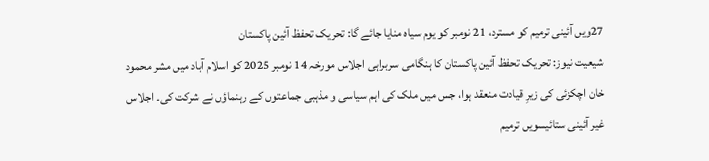27ویں آئینی ترمیم کو مسترد، 21 نومبر کو یوم سیاہ منایا جائے گا: تحریک تحفظ آئین پاکستان
شیعیت نیوز: تحریک تحفظ آئین پاکستان کا ہنگامی سربراہی اجلاس مورخہ 14 نومبر 2025 کو اسلام آباد میں مشر محمود خان اچکزئی کی زیرِ قیادت منعقد ہوا، جس میں ملک کی اہم سیاسی و مذہبی جماعتوں کے رہنماؤں نے شرکت کی۔ اجلاس غیر آئینی ستائیسویں ترمیم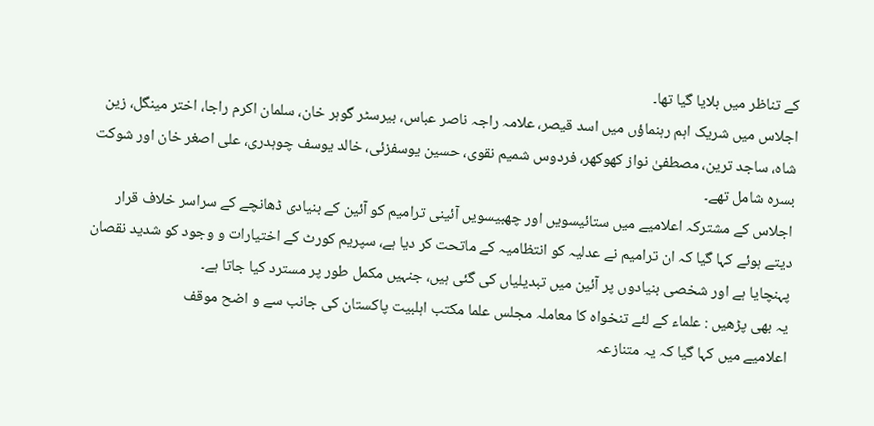کے تناظر میں بلایا گیا تھا۔
اجلاس میں شریک اہم رہنماؤں میں اسد قیصر، علامہ راجہ ناصر عباس، بیرسٹر گوہر خان، سلمان اکرم راجا، اختر مینگل، زین شاہ، ساجد ترین، مصطفیٰ نواز کھوکھر، فردوس شمیم نقوی، حسین یوسفزئی، خالد یوسف چوہدری، علی اصغر خان اور شوکت بسرہ شامل تھے۔
اجلاس کے مشترکہ اعلامیے میں ستائیسویں اور چھبیسویں آئینی ترامیم کو آئین کے بنیادی ڈھانچے کے سراسر خلاف قرار دیتے ہوئے کہا گیا کہ ان ترامیم نے عدلیہ کو انتظامیہ کے ماتحت کر دیا ہے، سپریم کورٹ کے اختیارات و وجود کو شدید نقصان پہنچایا ہے اور شخصی بنیادوں پر آئین میں تبدیلیاں کی گئی ہیں، جنہیں مکمل طور پر مسترد کیا جاتا ہے۔
یہ بھی پڑھیں : علماء کے لئے تنخواہ کا معاملہ مجلس علما مکتب اہلبیت پاکستان کی جانب سے و اضح موقف
اعلامیے میں کہا گیا کہ یہ متنازعہ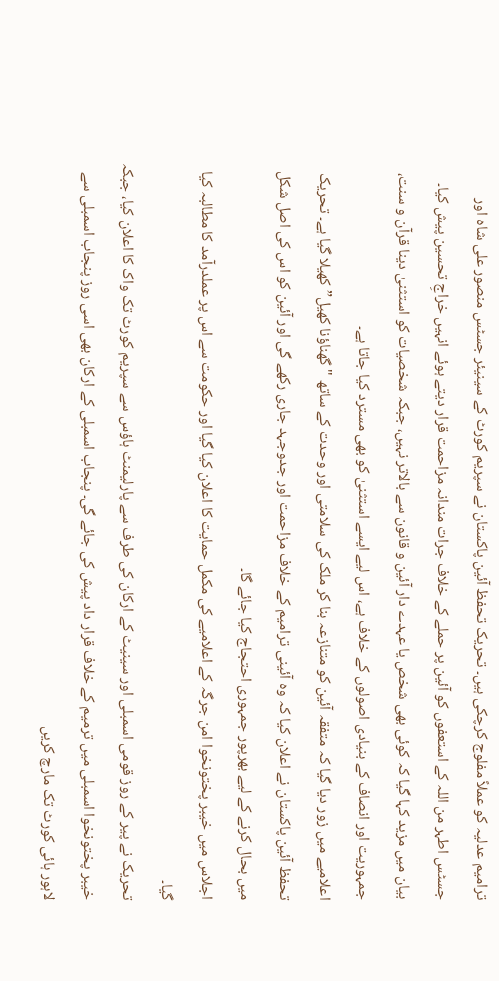ترامیم عدلیہ کو عملاً مفلوج کرچکی ہیں۔ تحریک تحفظ آئین پاکستان نے سپریم کورٹ کے سینیئر جسٹس منصور علی شاہ اور جسٹس اطہر من اللہ کے استعفوں کو آئین پر حملے کے خلاف جرات مندانہ مزاحمت قرار دیتے ہوئے انہیں خراجِ تحسین پیش کیا۔
بیان میں مزید کہا گیا کہ کوئی بھی شخص یا عہدے دار آئین و قانون سے بالاتر نہیں، جبکہ شخصیات کو استثنیٰ دینا قرآن و سنت، جمہوریت اور انصاف کے بنیادی اصولوں کے خلاف ہے، اس لیے ایسے استثنیٰ کو بھی مسترد کیا جاتا ہے۔
اعلامیے میں زور دیا گیا کہ متفقہ آئین کو متنازعہ بنا کر ملک کی سلامتی اور وحدت کے ساتھ "گھناؤنا کھیل” کھیلا گیا ہے۔ تحریک تحفظ آئین پاکستان نے اعلان کیا کہ وہ آئینی ترامیم کے خلاف مزاحمت اور جدوجہد جاری رکھے گی اور آئین کو اس کی اصل شکل میں بحال کرنے کے لیے بھرپور جمہوری احتجاج کیا جائے گا۔
اجلاس میں خیبر پختونخوا امن جرگہ کے اعلامیے کی مکمل حمایت کا اعلان کیا گیا اور حکومت سے اس پر عملدرآمد کا مطالبہ کیا گیا۔
تحریک نے پیر کے روز قومی اسمبلی اور سینیٹ کے ارکان کی طرف سے پارلیمنٹ ہاؤس سے سپریم کورٹ تک واک کا اعلان کیا، جبکہ خیبر پختونخوا اسمبلی میں ترمیم کے خلاف قرار داد پیش کی جائے گی۔ پنجاب اسمبلی کے ارکان بھی اسی روز پنجاب اسمبلی سے لاہور ہائی کورٹ تک مارچ کریں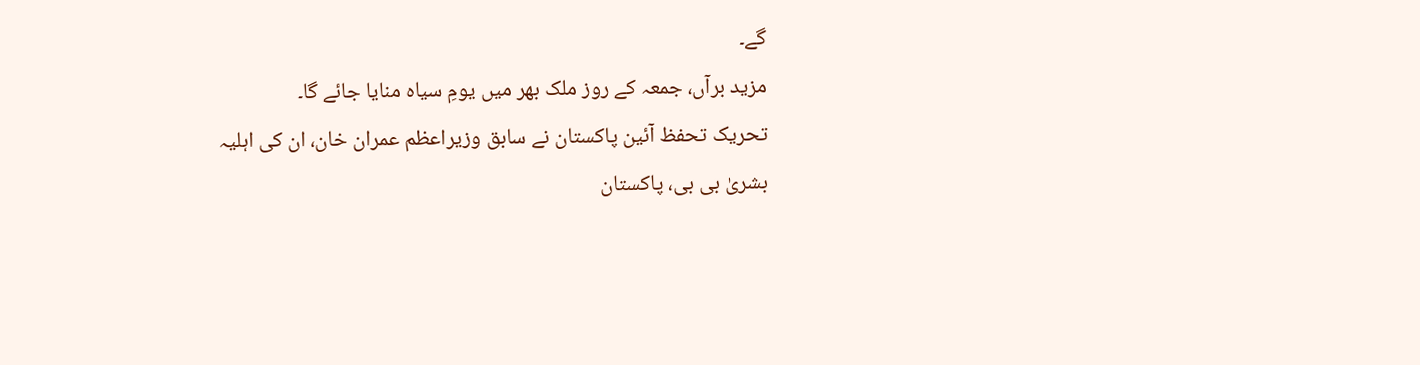گے۔
مزید برآں، جمعہ کے روز ملک بھر میں یومِ سیاہ منایا جائے گا۔
تحریک تحفظ آئین پاکستان نے سابق وزیراعظم عمران خان، ان کی اہلیہ بشریٰ بی بی، پاکستان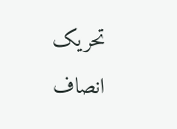تحریک انصاف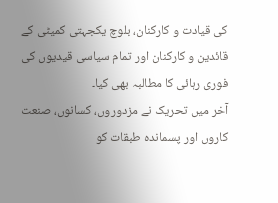کی قیادت و کارکنان، بلوچ یکجہتی کمیٹی کے قائدین و کارکنان اور تمام سیاسی قیدیوں کی فوری رہائی کا مطالبہ بھی کیا۔
آخر میں تحریک نے مزدوروں، کسانوں، صنعت کاروں اور پسماندہ طبقات کو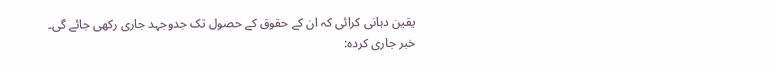یقین دہانی کرائی کہ ان کے حقوق کے حصول تک جدوجہد جاری رکھی جائے گی۔
خبر جاری کردہ: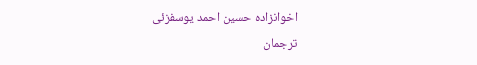اخوانزادہ حسین احمد یوسفزئی
ترجمان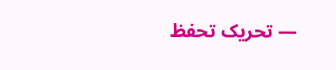— تحریک تحفظ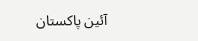آئین پاکستان